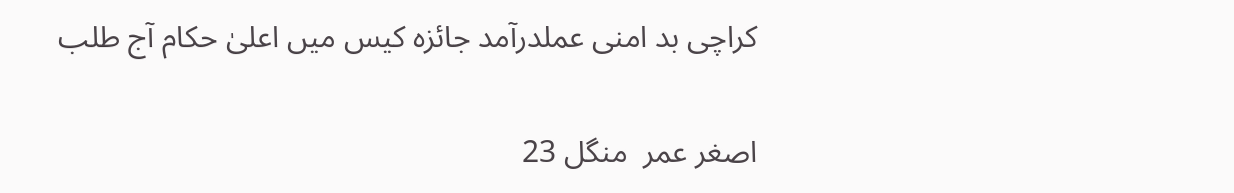کراچی بد امنی عملدرآمد جائزہ کیس میں اعلیٰ حکام آج طلب

اصغر عمر  منگل 23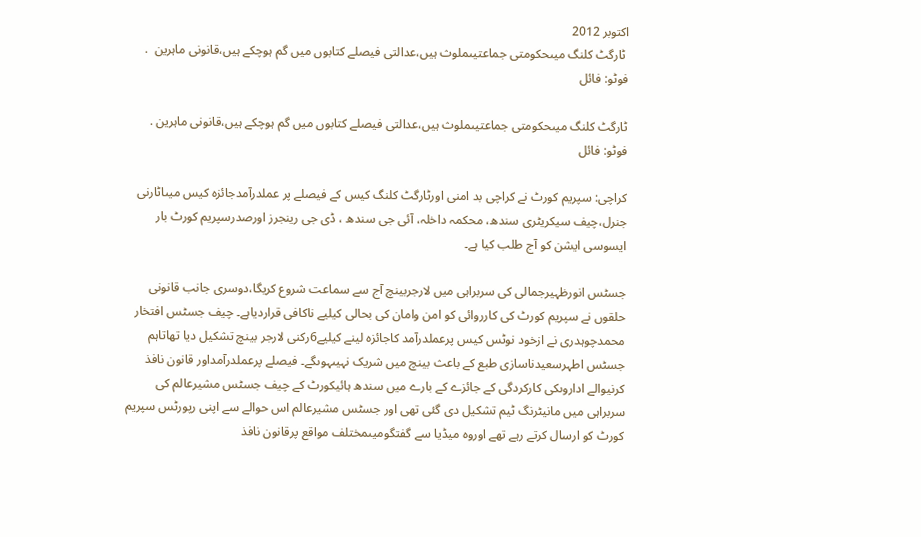اکتوبر 2012
 ٹارگٹ کلنگ میںحکومتی جماعتیںملوث ہیں،عدالتی فیصلے کتابوں میں گم ہوچکے ہیں،قانونی ماہرین  . فوٹو: فائل

ٹارگٹ کلنگ میںحکومتی جماعتیںملوث ہیں،عدالتی فیصلے کتابوں میں گم ہوچکے ہیں،قانونی ماہرین . فوٹو: فائل

کراچی: سپریم کورٹ نے کراچی بد امنی اورٹارگٹ کلنگ کیس کے فیصلے پر عملدرآمدجائزہ کیس میںاٹارنی جنرل،چیف سیکریٹری سندھ، محکمہ داخلہ، آئی جی سندھ ، ڈی جی رینجرز اورصدرسپریم کورٹ بار ایسوسی ایشن کو آج طلب کیا ہے۔

جسٹس انورظہیرجمالی کی سربراہی میں لارجربینچ آج سے سماعت شروع کریگا،دوسری جانب قانونی حلقوں نے سپریم کورٹ کی کارروائی کو امن وامان کی بحالی کیلیے ناکافی قراردیاہے۔ چیف جسٹس افتخار محمدچوہدری نے ازخود نوٹس کیس پرعملدرآمد کاجائزہ لینے کیلیے6رکنی لارجر بینچ تشکیل دیا تھاتاہم جسٹس اطہرسعیدناسازی طبع کے باعث بینچ میں شریک نہیںہوںگے۔ فیصلے پرعملدرآمداور قانون نافذ کرنیوالے اداروںکی کارکردگی کے جائزے کے بارے میں سندھ ہائیکورٹ کے چیف جسٹس مشیرعالم کی سربراہی میں مانیٹرنگ ٹیم تشکیل دی گئی تھی اور جسٹس مشیرعالم اس حوالے سے اپنی رپورٹس سپریم کورٹ کو ارسال کرتے رہے تھے اوروہ میڈیا سے گفتگومیںمختلف مواقع پرقانون نافذ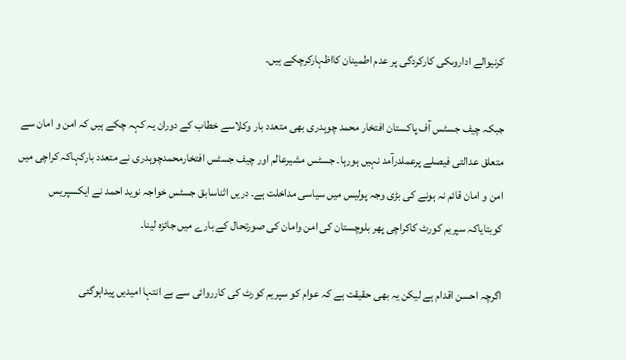کرنیوالے اداروںکی کارکردگی پر عدم اطمینان کااظہارکرچکے ہیں۔

جبکہ چیف جسٹس آف پاکستان افتخار محمد چوہدری بھی متعدد بار وکلاسے خطاب کے دوران یہ کہہ چکے ہیں کہ امن و امان سے متعلق عدالتی فیصلے پرعملدرآمد نہیں ہورہا۔ جسٹس مشیرعالم اور چیف جسٹس افتخارمحمدچوہدری نے متعدد بارکہاکہ کراچی میں امن و امان قائم نہ ہونے کی بڑی وجہ پولیس میں سیاسی مداخلت ہے۔ دریں اثناسابق جسٹس خواجہ نوید احمد نے ایکسپریس کوبتایاکہ سپریم کورٹ کاکراچی پھر بلوچستان کی امن وامان کی صورتحال کے بارے میں جائزہ لینا۔

اگرچہ احسن اقدام ہے لیکن یہ بھی حقیقت ہے کہ عوام کو سپریم کورٹ کی کارروائی سے بے انتہا امیدیں پیداہوگئی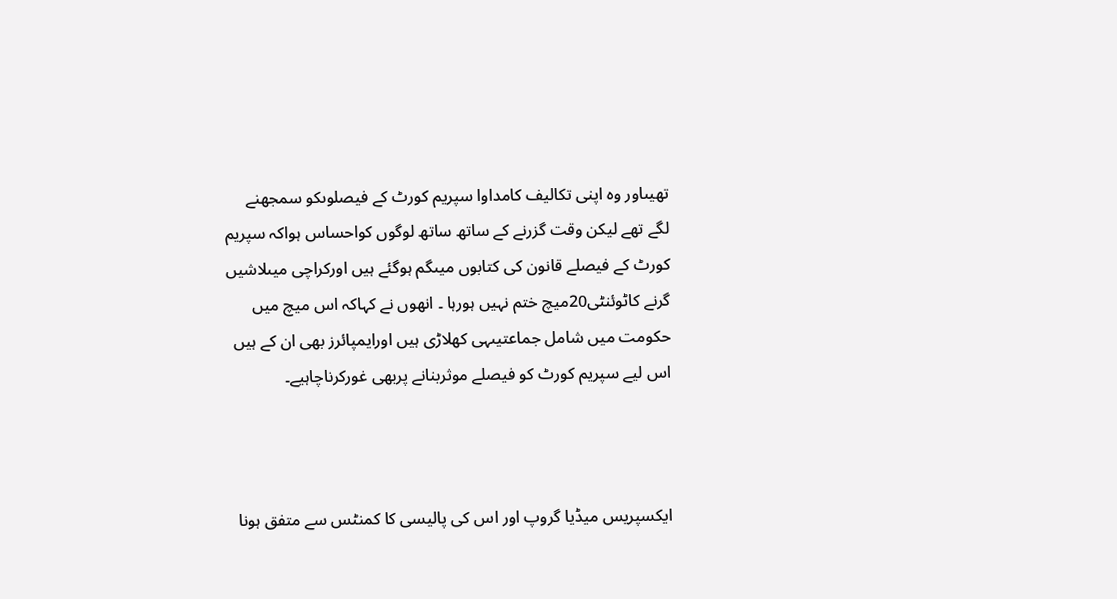تھیںاور وہ اپنی تکالیف کامداوا سپریم کورٹ کے فیصلوںکو سمجھنے لگے تھے لیکن وقت گزرنے کے ساتھ ساتھ لوگوں کواحساس ہواکہ سپریم کورٹ کے فیصلے قانون کی کتابوں میںگم ہوگئے ہیں اورکراچی میںلاشیں گرنے کاٹوئنٹی20میچ ختم نہیں ہورہا ۔ انھوں نے کہاکہ اس میچ میں حکومت میں شامل جماعتیںہی کھلاڑی ہیں اورایمپائرز بھی ان کے ہیں اس لیے سپریم کورٹ کو فیصلے موثربنانے پربھی غورکرناچاہیے۔



ایکسپریس میڈیا گروپ اور اس کی پالیسی کا کمنٹس سے متفق ہونا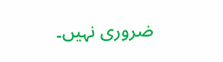ضروری نہیں۔